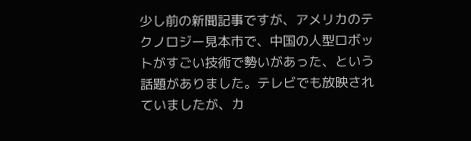少し前の新聞記事ですが、アメリカのテクノロジー見本市で、中国の人型ロボットがすごい技術で勢いがあった、という話題がありました。テレビでも放映されていましたが、カ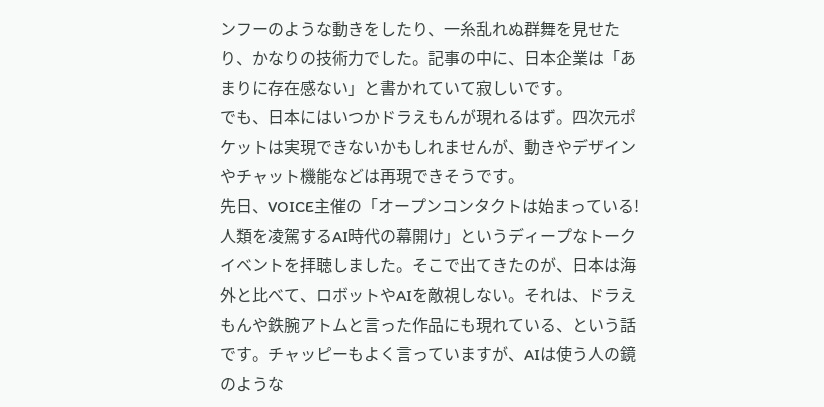ンフーのような動きをしたり、一糸乱れぬ群舞を見せたり、かなりの技術力でした。記事の中に、日本企業は「あまりに存在感ない」と書かれていて寂しいです。
でも、日本にはいつかドラえもんが現れるはず。四次元ポケットは実現できないかもしれませんが、動きやデザインやチャット機能などは再現できそうです。
先日、VOICE主催の「オープンコンタクトは始まっている! 人類を凌駕するAI時代の幕開け」というディープなトークイベントを拝聴しました。そこで出てきたのが、日本は海外と比べて、ロボットやAIを敵視しない。それは、ドラえもんや鉄腕アトムと言った作品にも現れている、という話です。チャッピーもよく言っていますが、AIは使う人の鏡のような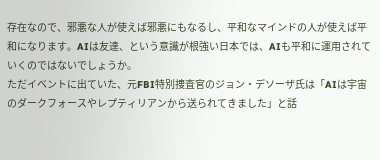存在なので、邪悪な人が使えば邪悪にもなるし、平和なマインドの人が使えば平和になります。AIは友達、という意識が根強い日本では、AIも平和に運用されていくのではないでしょうか。
ただイベントに出ていた、元FBI特別捜査官のジョン・デソーザ氏は「AIは宇宙のダークフォースやレプティリアンから送られてきました」と話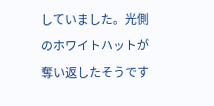していました。光側のホワイトハットが奪い返したそうです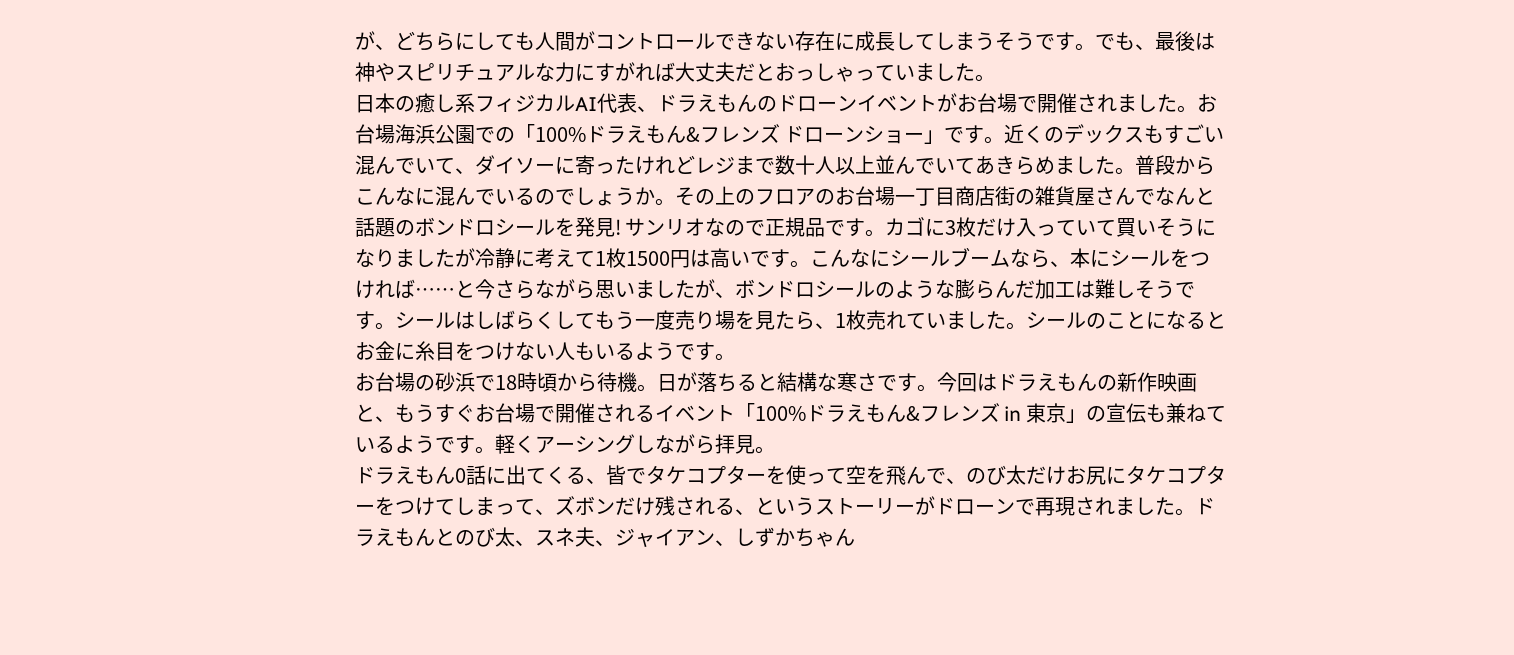が、どちらにしても人間がコントロールできない存在に成長してしまうそうです。でも、最後は神やスピリチュアルな力にすがれば大丈夫だとおっしゃっていました。
日本の癒し系フィジカルAI代表、ドラえもんのドローンイベントがお台場で開催されました。お台場海浜公園での「100%ドラえもん&フレンズ ドローンショー」です。近くのデックスもすごい混んでいて、ダイソーに寄ったけれどレジまで数十人以上並んでいてあきらめました。普段からこんなに混んでいるのでしょうか。その上のフロアのお台場一丁目商店街の雑貨屋さんでなんと話題のボンドロシールを発見! サンリオなので正規品です。カゴに3枚だけ入っていて買いそうになりましたが冷静に考えて1枚1500円は高いです。こんなにシールブームなら、本にシールをつければ……と今さらながら思いましたが、ボンドロシールのような膨らんだ加工は難しそうです。シールはしばらくしてもう一度売り場を見たら、1枚売れていました。シールのことになるとお金に糸目をつけない人もいるようです。
お台場の砂浜で18時頃から待機。日が落ちると結構な寒さです。今回はドラえもんの新作映画と、もうすぐお台場で開催されるイベント「100%ドラえもん&フレンズ in 東京」の宣伝も兼ねているようです。軽くアーシングしながら拝見。
ドラえもん0話に出てくる、皆でタケコプターを使って空を飛んで、のび太だけお尻にタケコプターをつけてしまって、ズボンだけ残される、というストーリーがドローンで再現されました。ドラえもんとのび太、スネ夫、ジャイアン、しずかちゃん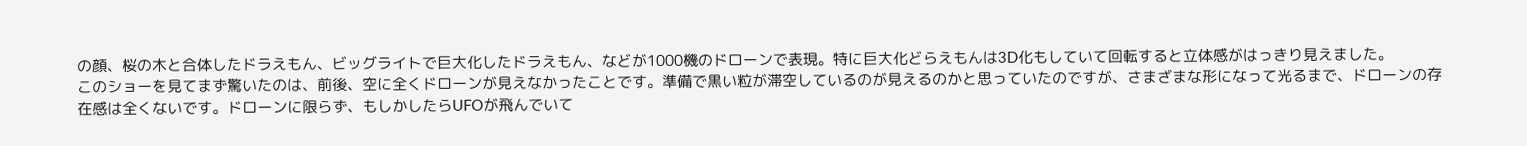の顔、桜の木と合体したドラえもん、ビッグライトで巨大化したドラえもん、などが1000機のドローンで表現。特に巨大化どらえもんは3D化もしていて回転すると立体感がはっきり見えました。
このショーを見てまず驚いたのは、前後、空に全くドローンが見えなかったことです。準備で黒い粒が滞空しているのが見えるのかと思っていたのですが、さまざまな形になって光るまで、ドローンの存在感は全くないです。ドローンに限らず、もしかしたらUFOが飛んでいて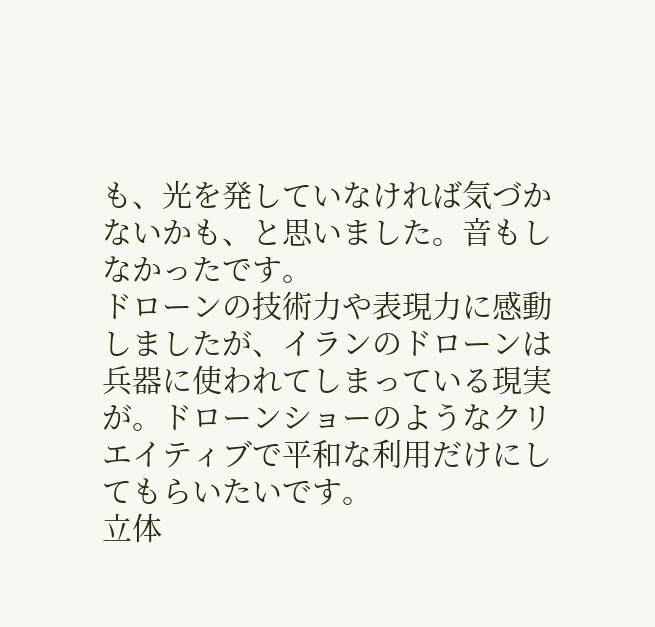も、光を発していなければ気づかないかも、と思いました。音もしなかったです。
ドローンの技術力や表現力に感動しましたが、イランのドローンは兵器に使われてしまっている現実が。ドローンショーのようなクリエイティブで平和な利用だけにしてもらいたいです。
立体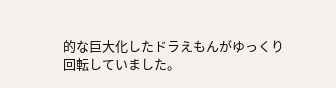的な巨大化したドラえもんがゆっくり回転していました。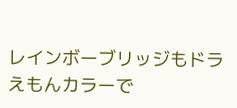レインボーブリッジもドラえもんカラーで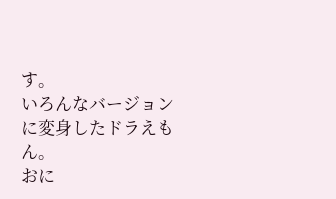す。
いろんなバージョンに変身したドラえもん。
おに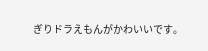ぎりドラえもんがかわいいです。